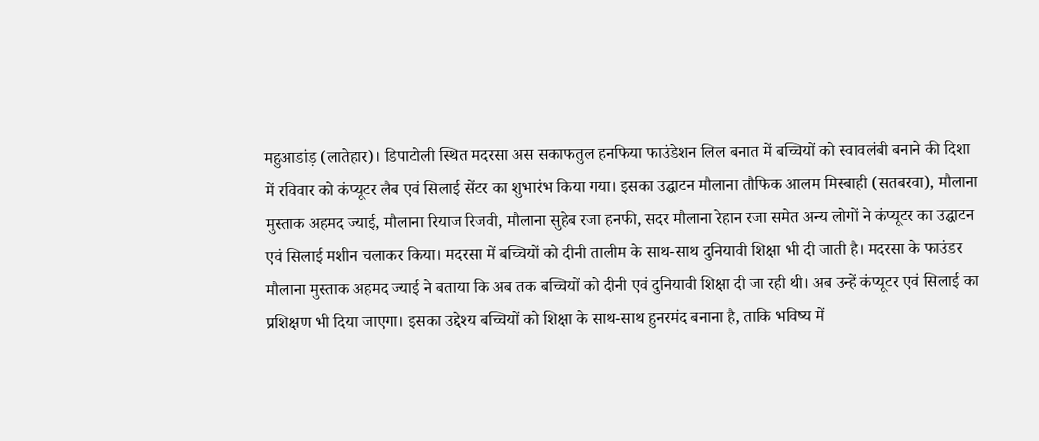महुआडांड़ (लातेहार)। डिपाटोली स्थित मदरसा अस सकाफतुल हनफिया फाउंडेशन लिल बनात में बच्चियों को स्वावलंबी बनाने की दिशा में रविवार को कंप्यूटर लैब एवं सिलाई सेंटर का शुभारंभ किया गया। इसका उद्घाटन मौलाना तौफिक आलम मिस्बाही (सतबरवा), मौलाना मुस्ताक अहमद ज्याई, मौलाना रियाज रिजवी, मौलाना सुहेब रजा हनफी, सदर मौलाना रेहान रजा समेत अन्य लोगों ने कंप्यूटर का उद्घाटन एवं सिलाई मशीन चलाकर किया। मदरसा में बच्चियों को दीनी तालीम के साथ-साथ दुनियावी शिक्षा भी दी जाती है। मदरसा के फाउंडर मौलाना मुस्ताक अहमद ज्याई ने बताया कि अब तक बच्चियों को दीनी एवं दुनियावी शिक्षा दी जा रही थी। अब उन्हें कंप्यूटर एवं सिलाई का प्रशिक्षण भी दिया जाएगा। इसका उद्देश्य बच्चियों को शिक्षा के साथ-साथ हुनरमंद बनाना है, ताकि भविष्य में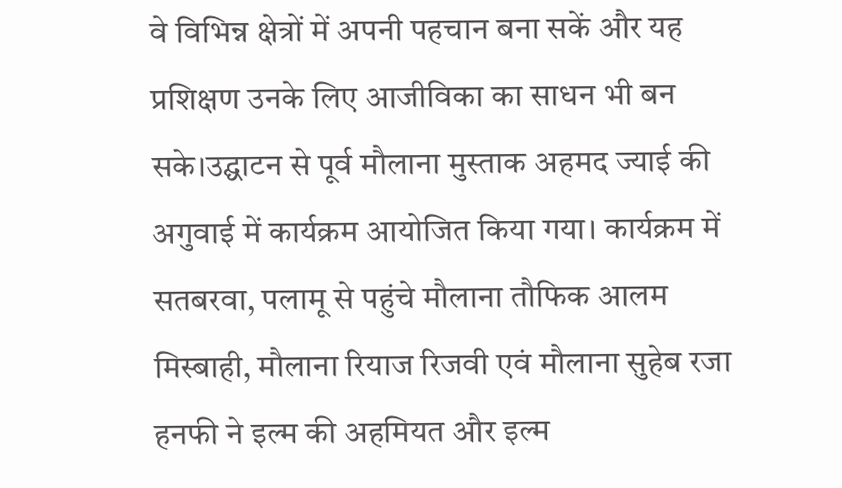वे विभिन्न क्षेत्रों में अपनी पहचान बना सकें और यह प्रशिक्षण उनके लिए आजीविका का साधन भी बन सके।उद्घाटन से पूर्व मौलाना मुस्ताक अहमद ज्याई की अगुवाई में कार्यक्रम आयोजित किया गया। कार्यक्रम में सतबरवा, पलामू से पहुंचे मौलाना तौफिक आलम मिस्बाही, मौलाना रियाज रिजवी एवं मौलाना सुहेब रजा हनफी ने इल्म की अहमियत और इल्म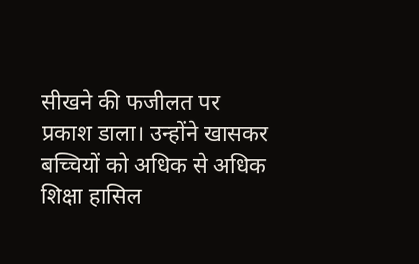सीखने की फजीलत पर प्रकाश डाला। उन्होंने खासकर बच्चियों को अधिक से अधिक शिक्षा हासिल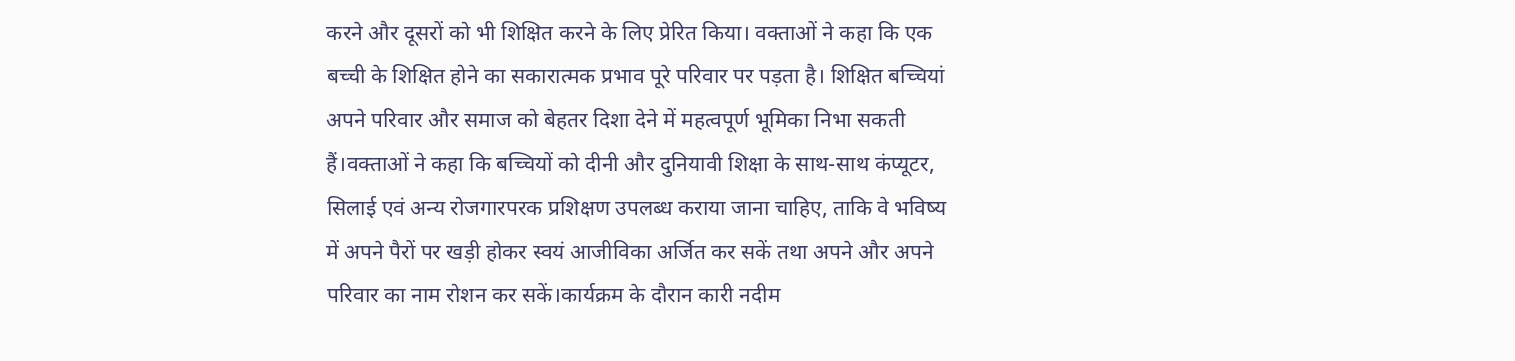करने और दूसरों को भी शिक्षित करने के लिए प्रेरित किया। वक्ताओं ने कहा कि एक बच्ची के शिक्षित होने का सकारात्मक प्रभाव पूरे परिवार पर पड़ता है। शिक्षित बच्चियां अपने परिवार और समाज को बेहतर दिशा देने में महत्वपूर्ण भूमिका निभा सकती हैं।वक्ताओं ने कहा कि बच्चियों को दीनी और दुनियावी शिक्षा के साथ-साथ कंप्यूटर, सिलाई एवं अन्य रोजगारपरक प्रशिक्षण उपलब्ध कराया जाना चाहिए, ताकि वे भविष्य में अपने पैरों पर खड़ी होकर स्वयं आजीविका अर्जित कर सकें तथा अपने और अपने परिवार का नाम रोशन कर सकें।कार्यक्रम के दौरान कारी नदीम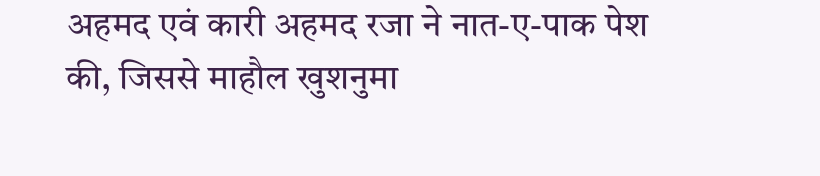अहमद एवं कारी अहमद रजा ने नात-ए-पाक पेश की, जिससे माहौल खुशनुमा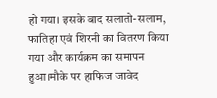हो गया। इसके बाद सलातो-सलाम, फातिहा एवं शिरनी का वितरण किया गया और कार्यक्रम का समापन हुआ।मौके पर हाफिज जावेद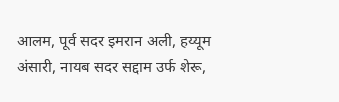आलम, पूर्व सदर इमरान अली, हय्यूम अंसारी, नायब सदर सद्दाम उर्फ शेरू,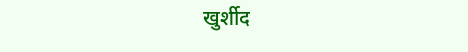खुर्शीद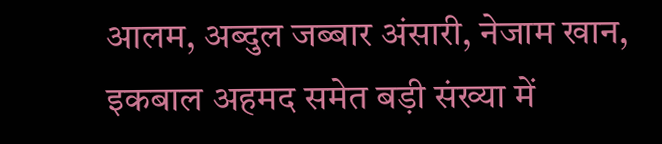आलम, अब्दुल जब्बार अंसारी, नेजाम खान, इकबाल अहमद समेत बड़ी संख्या में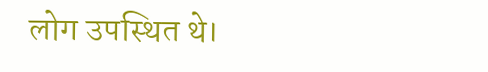लोग उपस्थित थे।